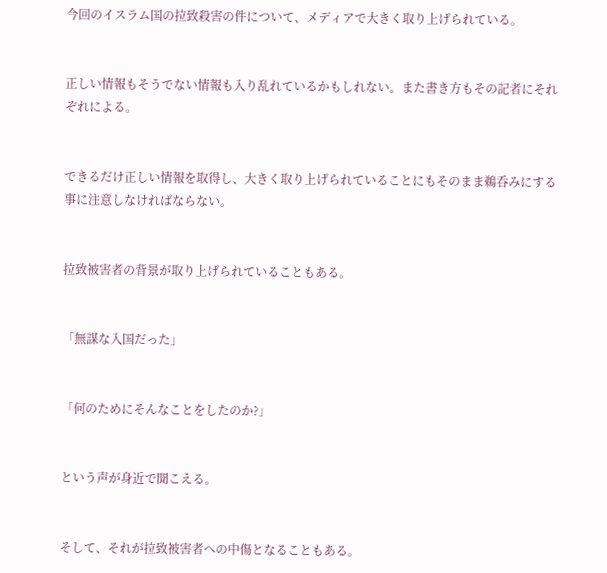今回のイスラム国の拉致殺害の件について、メディアで大きく取り上げられている。


正しい情報もそうでない情報も入り乱れているかもしれない。また書き方もその記者にそれぞれによる。


できるだけ正しい情報を取得し、大きく取り上げられていることにもそのまま鵜呑みにする事に注意しなければならない。


拉致被害者の背景が取り上げられていることもある。


「無謀な入国だった」


「何のためにそんなことをしたのか?」


という声が身近で聞こえる。


そして、それが拉致被害者への中傷となることもある。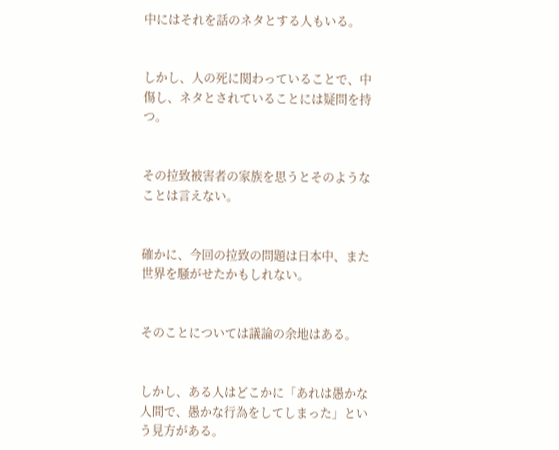中にはそれを話のネタとする人もいる。


しかし、人の死に関わっていることで、中傷し、ネタとされていることには疑問を持つ。


その拉致被害者の家族を思うとそのようなことは言えない。


確かに、今回の拉致の問題は日本中、また世界を騒がせたかもしれない。


そのことについては議論の余地はある。


しかし、ある人はどこかに「あれは愚かな人間で、愚かな行為をしてしまった」という見方がある。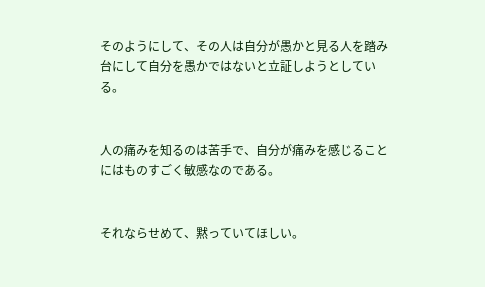そのようにして、その人は自分が愚かと見る人を踏み台にして自分を愚かではないと立証しようとしている。


人の痛みを知るのは苦手で、自分が痛みを感じることにはものすごく敏感なのである。


それならせめて、黙っていてほしい。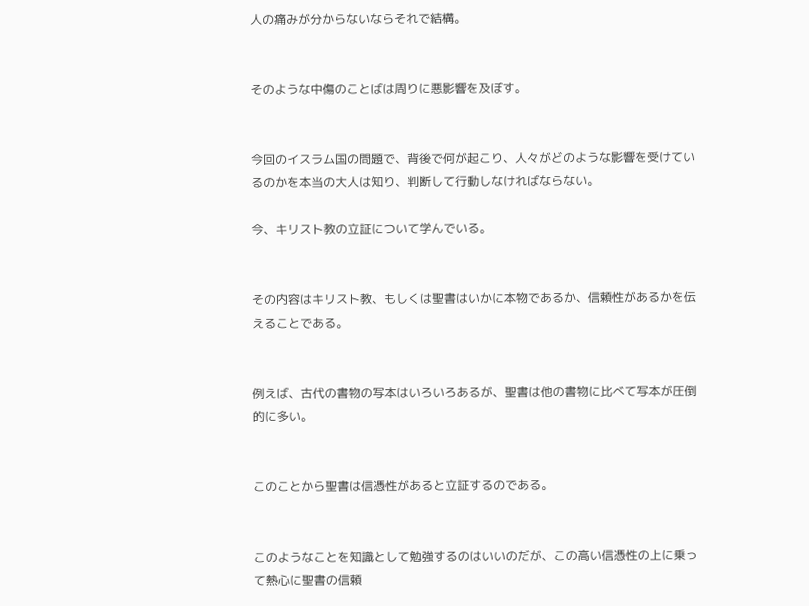人の痛みが分からないならそれで結構。


そのような中傷のことばは周りに悪影響を及ぼす。


今回のイスラム国の問題で、背後で何が起こり、人々がどのような影響を受けているのかを本当の大人は知り、判断して行動しなければならない。

今、キリスト教の立証について学んでいる。


その内容はキリスト教、もしくは聖書はいかに本物であるか、信頼性があるかを伝えることである。


例えば、古代の書物の写本はいろいろあるが、聖書は他の書物に比べて写本が圧倒的に多い。


このことから聖書は信憑性があると立証するのである。


このようなことを知識として勉強するのはいいのだが、この高い信憑性の上に乗って熱心に聖書の信頼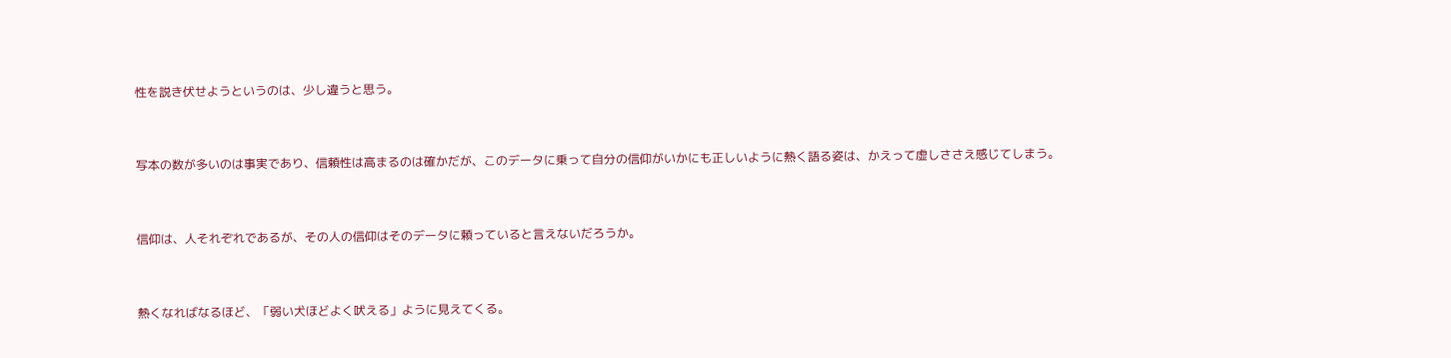性を説き伏せようというのは、少し違うと思う。


写本の数が多いのは事実であり、信頼性は高まるのは確かだが、このデータに乗って自分の信仰がいかにも正しいように熱く語る姿は、かえって虚しささえ感じてしまう。


信仰は、人それぞれであるが、その人の信仰はそのデータに頼っていると言えないだろうか。


熱くなればなるほど、「弱い犬ほどよく吠える」ように見えてくる。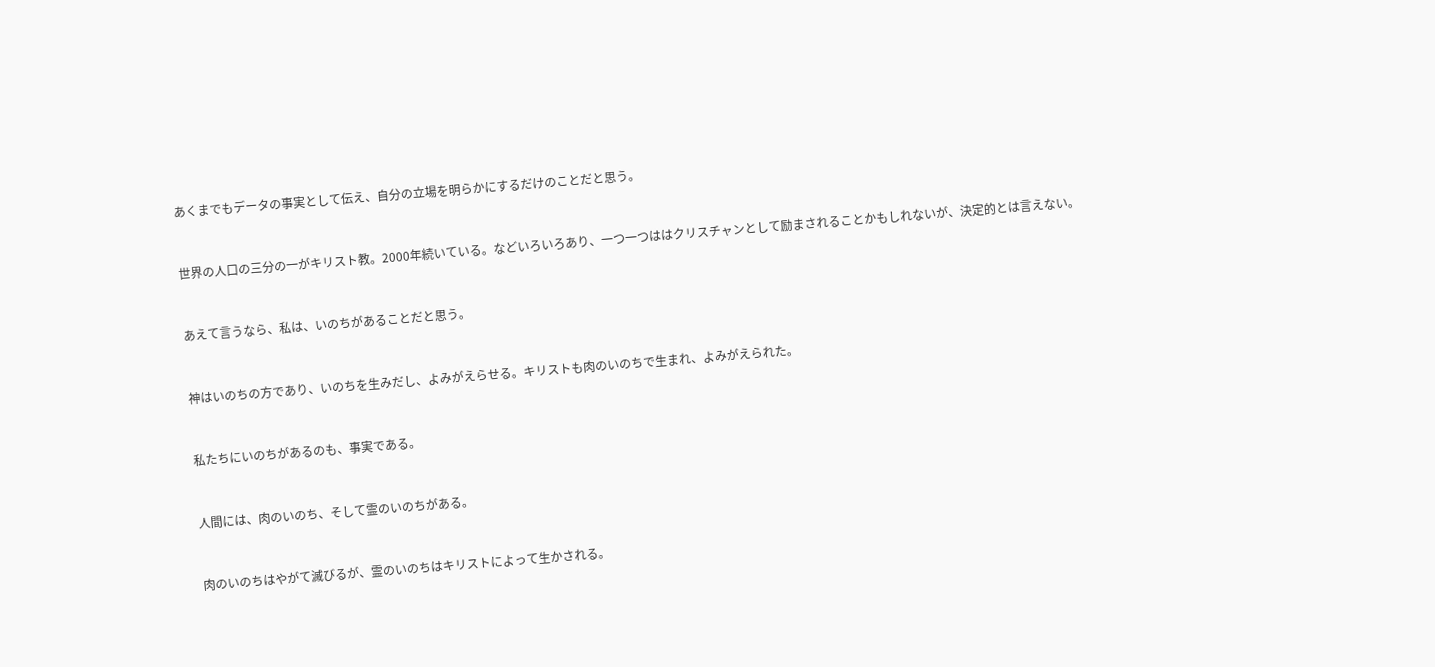あくまでもデータの事実として伝え、自分の立場を明らかにするだけのことだと思う。


世界の人口の三分の一がキリスト教。2000年続いている。などいろいろあり、一つ一つははクリスチャンとして励まされることかもしれないが、決定的とは言えない。


あえて言うなら、私は、いのちがあることだと思う。


神はいのちの方であり、いのちを生みだし、よみがえらせる。キリストも肉のいのちで生まれ、よみがえられた。


私たちにいのちがあるのも、事実である。


人間には、肉のいのち、そして霊のいのちがある。


肉のいのちはやがて滅びるが、霊のいのちはキリストによって生かされる。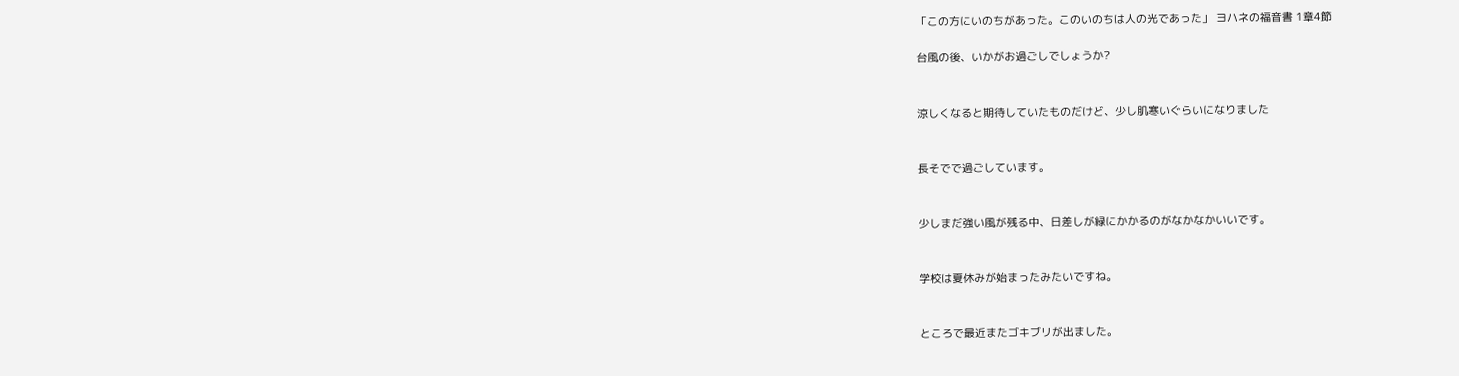「この方にいのちがあった。このいのちは人の光であった」 ヨハネの福音書 1章4節

台風の後、いかがお過ごしでしょうか?


涼しくなると期待していたものだけど、少し肌寒いぐらいになりました


長そでで過ごしています。


少しまだ強い風が残る中、日差しが緑にかかるのがなかなかいいです。


学校は夏休みが始まったみたいですね。


ところで最近またゴキブリが出ました。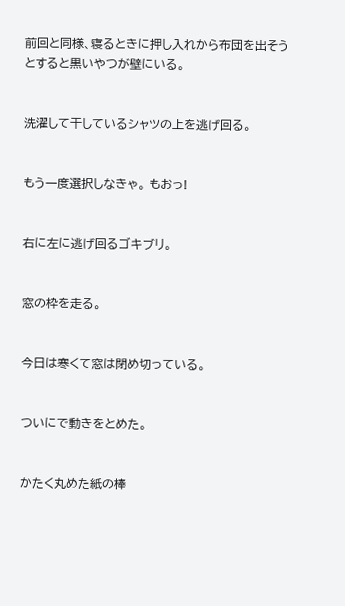前回と同様、寝るときに押し入れから布団を出そうとすると黒いやつが壁にいる。


洗濯して干しているシャツの上を逃げ回る。


もう一度選択しなきゃ。 もおっ!


右に左に逃げ回るゴキブリ。


窓の枠を走る。


今日は寒くて窓は閉め切っている。


ついにで動きをとめた。


かたく丸めた紙の棒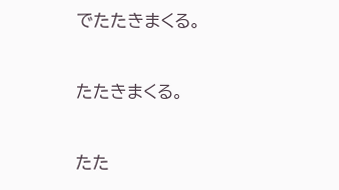でたたきまくる。


たたきまくる。


たた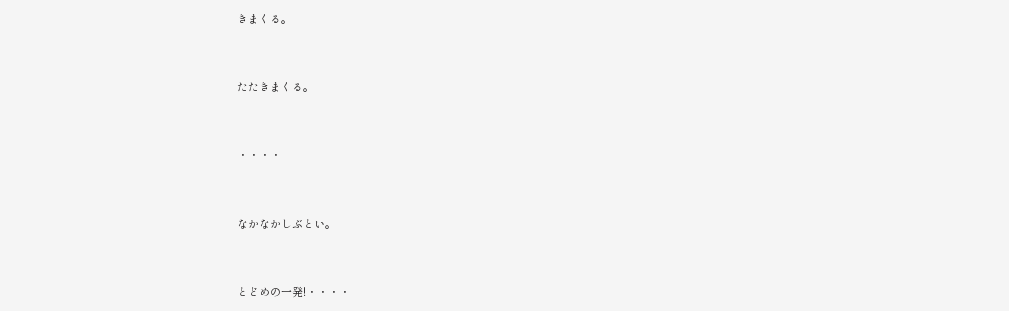きまくる。


たたきまくる。


・・・・


なかなかしぶとい。


とどめの一発!・・・・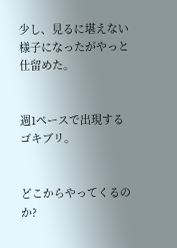少し、見るに堪えない様子になったがやっと仕留めた。


週1ペースで出現するゴキブリ。


どこからやってくるのか?